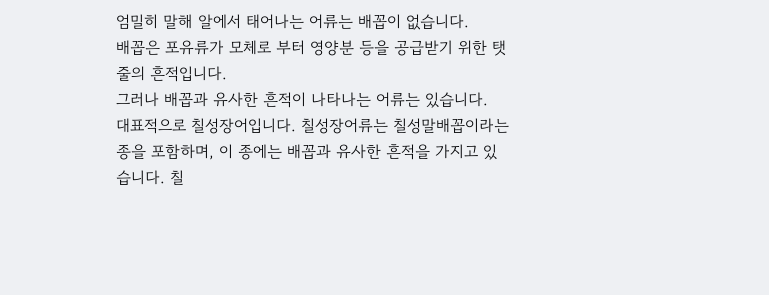엄밀히 말해 알에서 태어나는 어류는 배꼽이 없습니다.
배꼽은 포유류가 모체로 부터 영양분 등을 공급받기 위한 탯줄의 흔적입니다.
그러나 배꼽과 유사한 흔적이 나타나는 어류는 있습니다.
대표적으로 칠성장어입니다. 칠성장어류는 칠성말배꼽이라는 종을 포함하며, 이 종에는 배꼽과 유사한 흔적을 가지고 있습니다. 칠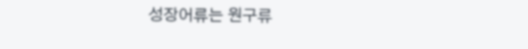성장어류는 원구류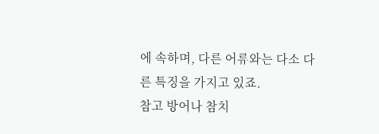에 속하며, 다른 어류와는 다소 다른 특징을 가지고 있죠.
참고 방어나 참치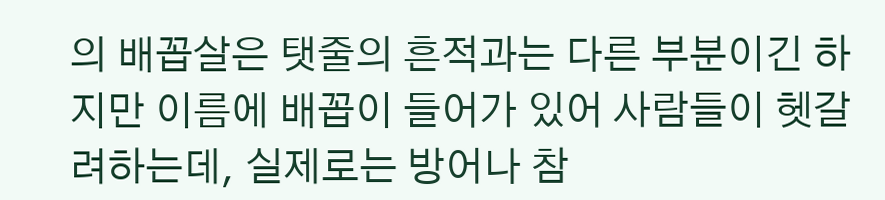의 배꼽살은 탯줄의 흔적과는 다른 부분이긴 하지만 이름에 배꼽이 들어가 있어 사람들이 헷갈려하는데, 실제로는 방어나 참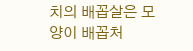치의 배꼽살은 모양이 배꼽처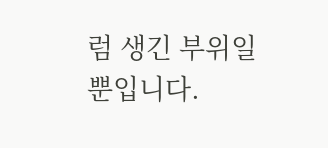럼 생긴 부위일 뿐입니다.